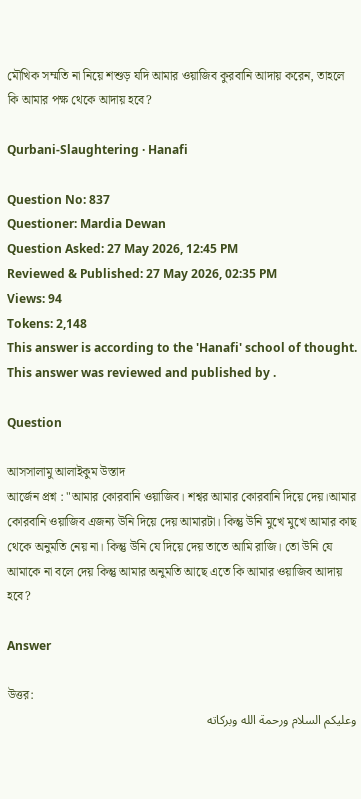মৌখিক সম্মতি না নিয়ে শশুড় যদি আমার ওয়াজিব কুরবানি আদায় করেন, তাহলে কি আমার পক্ষ থেকে আদায় হবে?

Qurbani-Slaughtering · Hanafi

Question No: 837
Questioner: Mardia Dewan
Question Asked: 27 May 2026, 12:45 PM
Reviewed & Published: 27 May 2026, 02:35 PM
Views: 94
Tokens: 2,148
This answer is according to the 'Hanafi' school of thought.
This answer was reviewed and published by .

Question

আসসালামু আলাইকুম উস্তাদ
আর্জেন প্রশ্ন : "আমার কোরবানি ওয়াজিব। শশ্বর আমার কোরবানি দিয়ে দেয়।আমার কোরবানি ওয়াজিব এজন্য উনি দিয়ে দেয় আমারটা। কিন্তু উনি মুখে মুখে আমার কাছ থেকে অনুমতি নেয় না। কিন্তু উনি যে দিয়ে দেয় তাতে আমি রাজি। তো উনি যে আমাকে না বলে দেয় কিন্তু আমার অনুমতি আছে এতে কি আমার ওয়াজিব আদায় হবে?

Answer

উত্তর:
وعليكم السلام ورحمة الله وبركاته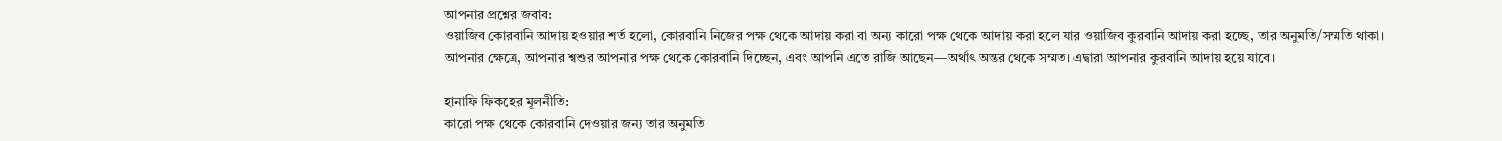আপনার প্রশ্নের জবাব:
ওয়াজিব কোরবানি আদায় হওয়ার শর্ত হলো, কোরবানি নিজের পক্ষ থেকে আদায় করা বা অন্য কারো পক্ষ থেকে আদায় করা হলে যার ওয়াজিব কুরবানি আদায় করা হচ্ছে, তার অনুমতি/সম্মতি থাকা। আপনার ক্ষেত্রে, আপনার শ্বশুর আপনার পক্ষ থেকে কোরবানি দিচ্ছেন, এবং আপনি এতে রাজি আছেন—অর্থাৎ অন্তর থেকে সম্মত। এদ্বারা আপনার কুরবানি আদায় হয়ে যাবে।

হানাফি ফিকহের মূলনীতি:
কারো পক্ষ থেকে কোরবানি দেওয়ার জন্য তার অনুমতি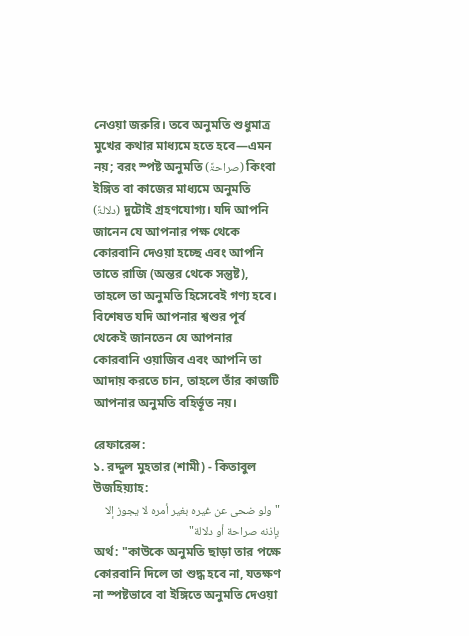নেওয়া জরুরি। তবে অনুমতি শুধুমাত্র মুখের কথার মাধ্যমে হতে হবে—এমন নয়; বরং স্পষ্ট অনুমতি (صراحۃً) কিংবা ইঙ্গিত বা কাজের মাধ্যমে অনুমতি (دلالۃً) দুটোই গ্রহণযোগ্য। যদি আপনি জানেন যে আপনার পক্ষ থেকে কোরবানি দেওয়া হচ্ছে এবং আপনি তাতে রাজি (অন্তর থেকে সন্তুষ্ট), তাহলে তা অনুমতি হিসেবেই গণ্য হবে। বিশেষত যদি আপনার শ্বশুর পূর্ব থেকেই জানতেন যে আপনার কোরবানি ওয়াজিব এবং আপনি তা আদায় করতে চান, তাহলে তাঁর কাজটি আপনার অনুমতি বহির্ভূত নয়।

রেফারেন্স:
১. রদ্দুল মুহতার (শামী) - কিতাবুল উজহিয়্যাহ:
"ولو ضحى عن غيره بغير أمره لا يجوز إلا بإذنه صراحة أو دلالة"
অর্থ: "কাউকে অনুমতি ছাড়া তার পক্ষে কোরবানি দিলে তা শুদ্ধ হবে না, যতক্ষণ না স্পষ্টভাবে বা ইঙ্গিতে অনুমতি দেওয়া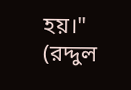হয়।"
(রদ্দুল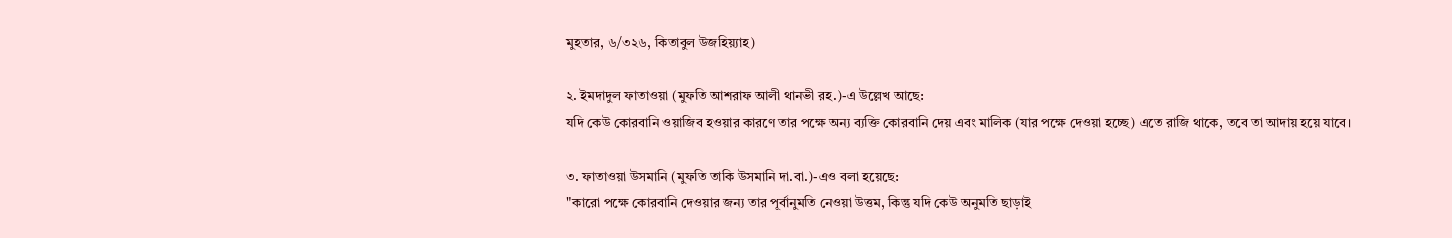মুহতার, ৬/৩২৬, কিতাবুল উজহিয়্যাহ)

২. ইমদাদুল ফাতাওয়া (মুফতি আশরাফ আলী থানভী রহ.)-এ উল্লেখ আছে:
যদি কেউ কোরবানি ওয়াজিব হওয়ার কারণে তার পক্ষে অন্য ব্যক্তি কোরবানি দেয় এবং মালিক (যার পক্ষে দেওয়া হচ্ছে) এতে রাজি থাকে, তবে তা আদায় হয়ে যাবে।

৩. ফাতাওয়া উসমানি (মুফতি তাকি উসমানি দা.বা.)-এও বলা হয়েছে:
"কারো পক্ষে কোরবানি দেওয়ার জন্য তার পূর্বানুমতি নেওয়া উত্তম, কিন্তু যদি কেউ অনুমতি ছাড়াই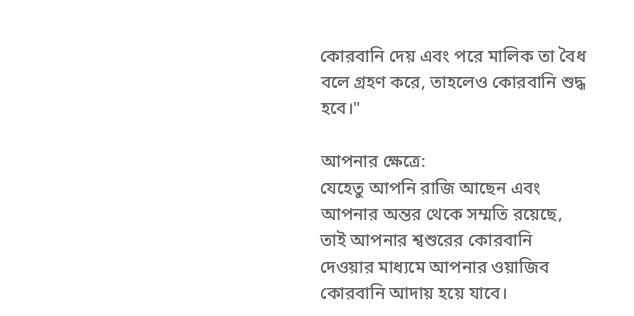কোরবানি দেয় এবং পরে মালিক তা বৈধ বলে গ্রহণ করে, তাহলেও কোরবানি শুদ্ধ হবে।"

আপনার ক্ষেত্রে:
যেহেতু আপনি রাজি আছেন এবং আপনার অন্তর থেকে সম্মতি রয়েছে, তাই আপনার শ্বশুরের কোরবানি দেওয়ার মাধ্যমে আপনার ওয়াজিব কোরবানি আদায় হয়ে যাবে।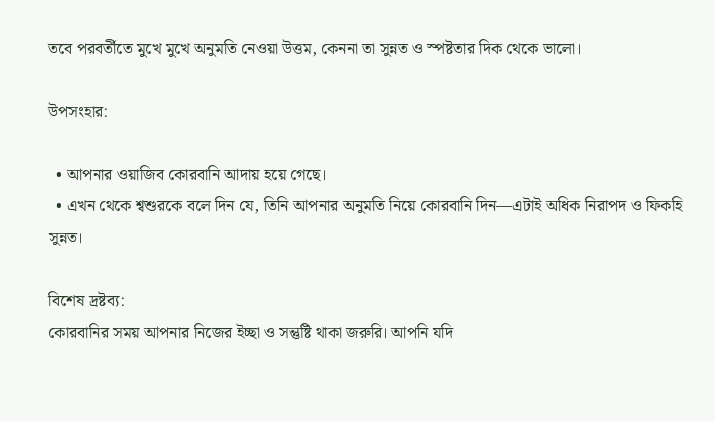তবে পরবর্তীতে মুখে মুখে অনুমতি নেওয়া উত্তম, কেননা তা সুন্নত ও স্পষ্টতার দিক থেকে ভালো।

উপসংহার:

  • আপনার ওয়াজিব কোরবানি আদায় হয়ে গেছে।
  • এখন থেকে শ্বশুরকে বলে দিন যে, তিনি আপনার অনুমতি নিয়ে কোরবানি দিন—এটাই অধিক নিরাপদ ও ফিকহি সুন্নত।

বিশেষ দ্রষ্টব্য:
কোরবানির সময় আপনার নিজের ইচ্ছা ও সন্তুষ্টি থাকা জরুরি। আপনি যদি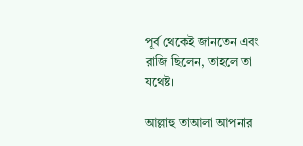পূর্ব থেকেই জানতেন এবং রাজি ছিলেন, তাহলে তা যথেষ্ট।

আল্লাহু তাআলা আপনার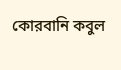কোরবানি কবুল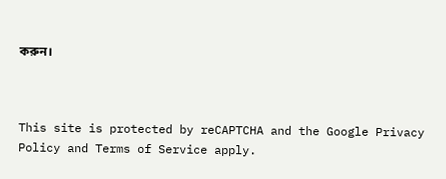করুন।



This site is protected by reCAPTCHA and the Google Privacy Policy and Terms of Service apply.